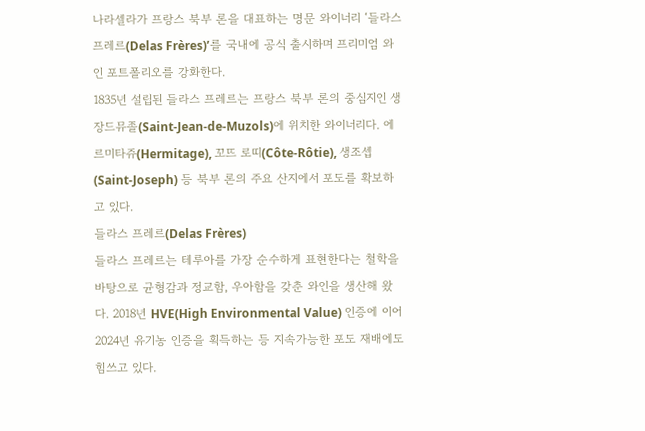나라셀라가 프랑스 북부 론을 대표하는 명문 와이너리 ‘들라스 프레르(Delas Frères)’를 국내에 공식 출시하며 프리미엄 와인 포트폴리오를 강화한다.
1835년 설립된 들라스 프레르는 프랑스 북부 론의 중심지인 생장드뮤졸(Saint-Jean-de-Muzols)에 위치한 와이너리다. 에르미타쥬(Hermitage), 꼬뜨 로띠(Côte-Rôtie), 생조셉(Saint-Joseph) 등 북부 론의 주요 산지에서 포도를 확보하고 있다.
들라스 프레르(Delas Frères)
들라스 프레르는 테루아를 가장 순수하게 표현한다는 철학을 바탕으로 균형감과 정교함, 우아함을 갖춘 와인을 생산해 왔다. 2018년 HVE(High Environmental Value) 인증에 이어 2024년 유기농 인증을 획득하는 등 지속가능한 포도 재배에도 힘쓰고 있다.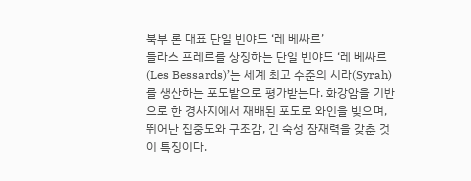북부 론 대표 단일 빈야드 ‘레 베싸르’
들라스 프레르를 상징하는 단일 빈야드 ‘레 베싸르(Les Bessards)’는 세계 최고 수준의 시라(Syrah)를 생산하는 포도밭으로 평가받는다. 화강암을 기반으로 한 경사지에서 재배된 포도로 와인을 빚으며, 뛰어난 집중도와 구조감, 긴 숙성 잠재력을 갖춘 것이 특징이다.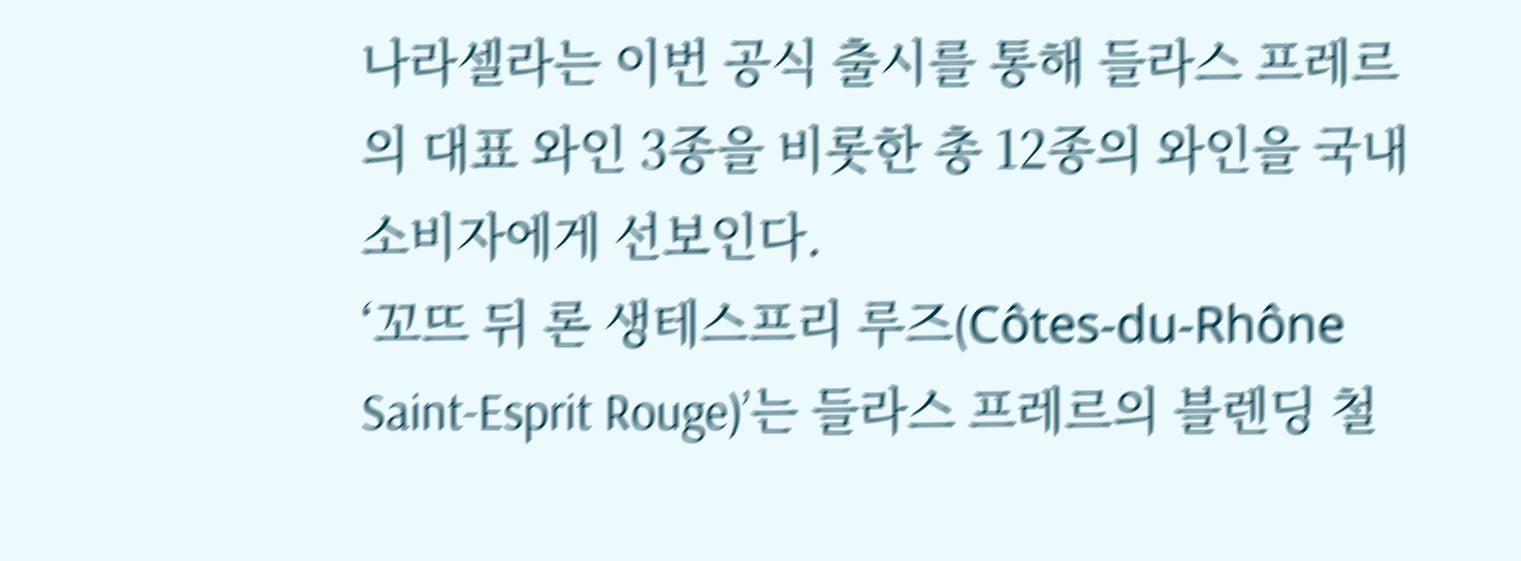나라셀라는 이번 공식 출시를 통해 들라스 프레르의 대표 와인 3종을 비롯한 총 12종의 와인을 국내 소비자에게 선보인다.
‘꼬뜨 뒤 론 생테스프리 루즈(Côtes-du-Rhône Saint-Esprit Rouge)’는 들라스 프레르의 블렌딩 철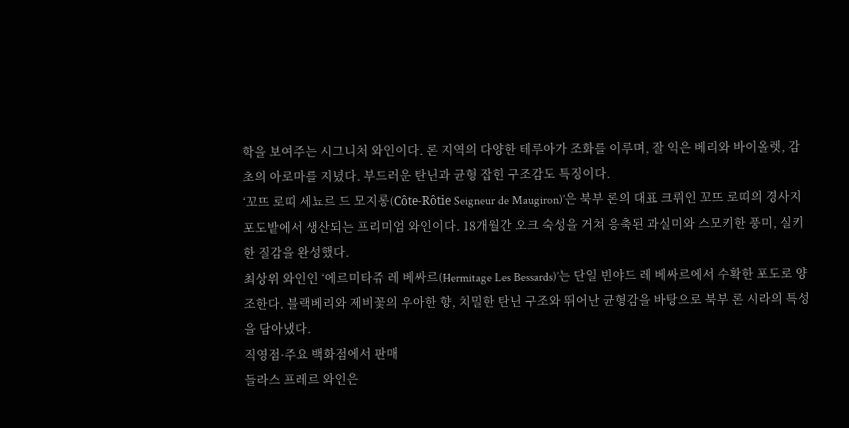학을 보여주는 시그니처 와인이다. 론 지역의 다양한 테루아가 조화를 이루며, 잘 익은 베리와 바이올렛, 감초의 아로마를 지녔다. 부드러운 탄닌과 균형 잡힌 구조감도 특징이다.
‘꼬뜨 로띠 세뇨르 드 모지롱(Côte-Rôtie Seigneur de Maugiron)’은 북부 론의 대표 크뤼인 꼬뜨 로띠의 경사지 포도밭에서 생산되는 프리미엄 와인이다. 18개월간 오크 숙성을 거쳐 응축된 과실미와 스모키한 풍미, 실키한 질감을 완성했다.
최상위 와인인 ‘에르미타쥬 레 베싸르(Hermitage Les Bessards)’는 단일 빈야드 레 베싸르에서 수확한 포도로 양조한다. 블랙베리와 제비꽃의 우아한 향, 치밀한 탄닌 구조와 뛰어난 균형감을 바탕으로 북부 론 시라의 특성을 담아냈다.
직영점·주요 백화점에서 판매
들라스 프레르 와인은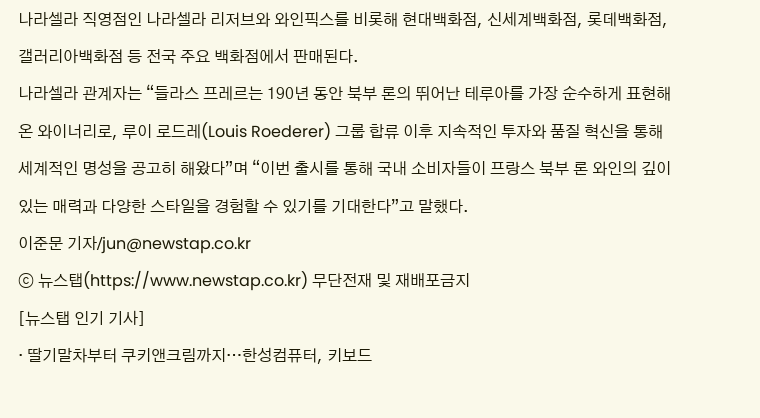나라셀라 직영점인 나라셀라 리저브와 와인픽스를 비롯해 현대백화점, 신세계백화점, 롯데백화점, 갤러리아백화점 등 전국 주요 백화점에서 판매된다.
나라셀라 관계자는 “들라스 프레르는 190년 동안 북부 론의 뛰어난 테루아를 가장 순수하게 표현해 온 와이너리로, 루이 로드레(Louis Roederer) 그룹 합류 이후 지속적인 투자와 품질 혁신을 통해 세계적인 명성을 공고히 해왔다”며 “이번 출시를 통해 국내 소비자들이 프랑스 북부 론 와인의 깊이 있는 매력과 다양한 스타일을 경험할 수 있기를 기대한다”고 말했다.
이준문 기자/jun@newstap.co.kr
ⓒ 뉴스탭(https://www.newstap.co.kr) 무단전재 및 재배포금지
[뉴스탭 인기 기사]
· 딸기말차부터 쿠키앤크림까지…한성컴퓨터, 키보드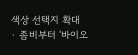색상 선택지 확대
· 좀비부터 ‘바이오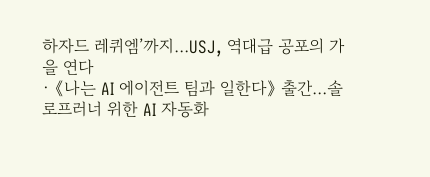하자드 레퀴엠’까지…USJ, 역대급 공포의 가을 연다
· 《나는 AI 에이전트 팀과 일한다》 출간…솔로프러너 위한 AI 자동화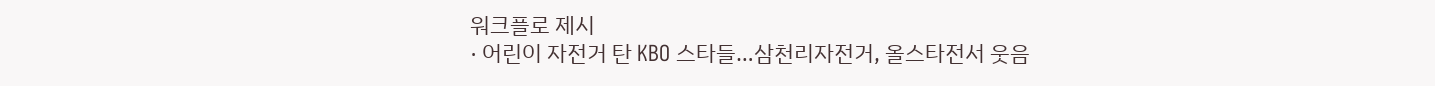워크플로 제시
· 어린이 자전거 탄 KBO 스타들…삼천리자전거, 올스타전서 웃음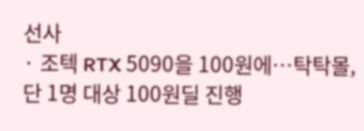선사
· 조텍 RTX 5090을 100원에…탁탁몰, 단 1명 대상 100원딜 진행